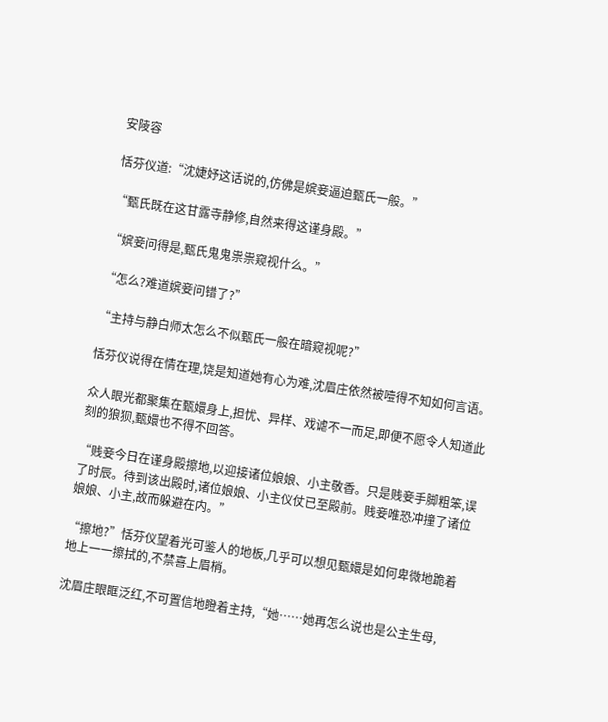安陵容

恬芬仪道:“沈婕妤这话说的,仿佛是嫔妾逼迫甄氏一般。”

“甄氏既在这甘露寺静修,自然来得这谨身殿。”

“嫔妾问得是,甄氏鬼鬼祟祟窥视什么。”

“怎么?难道嫔妾问错了?”

“主持与静白师太怎么不似甄氏一般在暗窥视呢?”

恬芬仪说得在情在理,饶是知道她有心为难,沈眉庄依然被噎得不知如何言语。

众人眼光都聚集在甄嬛身上,担忧、异样、戏谑不一而足,即便不愿令人知道此刻的狼狈,甄嬛也不得不回答。

“贱妾今日在谨身殿擦地,以迎接诸位娘娘、小主敬香。只是贱妾手脚粗笨,误了时辰。待到该出殿时,诸位娘娘、小主仪仗已至殿前。贱妾唯恐冲撞了诸位娘娘、小主,故而躲避在内。”

“擦地?”恬芬仪望着光可鉴人的地板,几乎可以想见甄嬛是如何卑微地跪着地上一一擦拭的,不禁喜上眉梢。

沈眉庄眼眶泛红,不可置信地瞪着主持,“她……她再怎么说也是公主生母,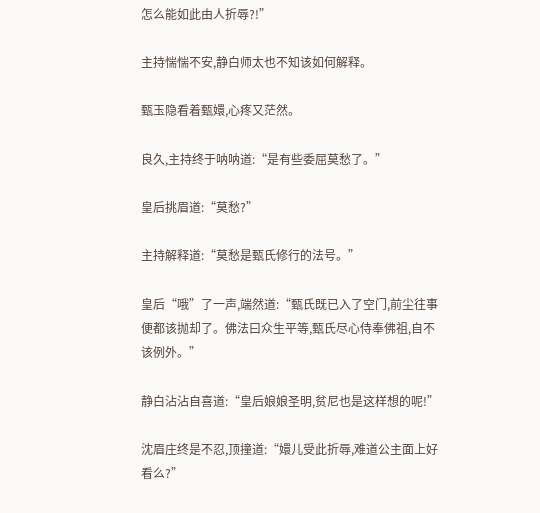怎么能如此由人折辱?!”

主持惴惴不安,静白师太也不知该如何解释。

甄玉隐看着甄嬛,心疼又茫然。

良久,主持终于呐呐道:“是有些委屈莫愁了。”

皇后挑眉道:“莫愁?”

主持解释道:“莫愁是甄氏修行的法号。”

皇后“哦”了一声,端然道:“甄氏既已入了空门,前尘往事便都该抛却了。佛法曰众生平等,甄氏尽心侍奉佛祖,自不该例外。”

静白沾沾自喜道:“皇后娘娘圣明,贫尼也是这样想的呢!”

沈眉庄终是不忍,顶撞道:“嬛儿受此折辱,难道公主面上好看么?”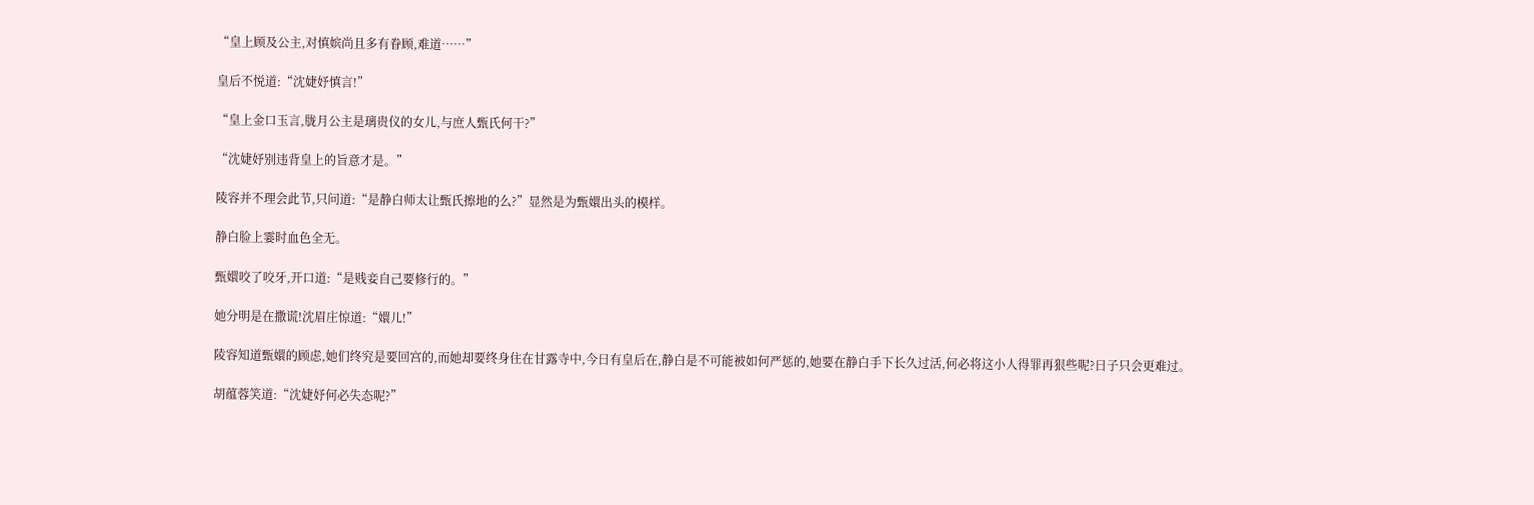“皇上顾及公主,对慎嫔尚且多有眷顾,难道……”

皇后不悦道:“沈婕妤慎言!”

“皇上金口玉言,胧月公主是璃贵仪的女儿,与庶人甄氏何干?”

“沈婕妤别违背皇上的旨意才是。”

陵容并不理会此节,只问道:“是静白师太让甄氏擦地的么?”显然是为甄嬛出头的模样。

静白脸上霎时血色全无。

甄嬛咬了咬牙,开口道:“是贱妾自己要修行的。”

她分明是在撒谎!沈眉庄惊道:“嬛儿!”

陵容知道甄嬛的顾虑,她们终究是要回宫的,而她却要终身住在甘露寺中,今日有皇后在,静白是不可能被如何严惩的,她要在静白手下长久过活,何必将这小人得罪再狠些呢?日子只会更难过。

胡蕴蓉笑道:“沈婕妤何必失态呢?”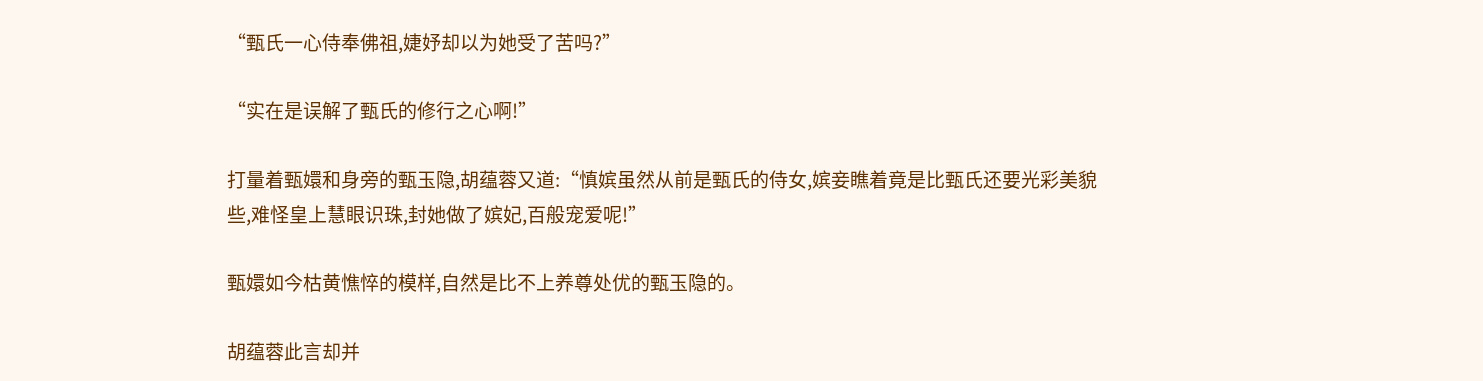“甄氏一心侍奉佛祖,婕妤却以为她受了苦吗?”

“实在是误解了甄氏的修行之心啊!”

打量着甄嬛和身旁的甄玉隐,胡蕴蓉又道:“慎嫔虽然从前是甄氏的侍女,嫔妾瞧着竟是比甄氏还要光彩美貌些,难怪皇上慧眼识珠,封她做了嫔妃,百般宠爱呢!”

甄嬛如今枯黄憔悴的模样,自然是比不上养尊处优的甄玉隐的。

胡蕴蓉此言却并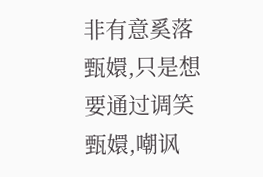非有意奚落甄嬛,只是想要通过调笑甄嬛,嘲讽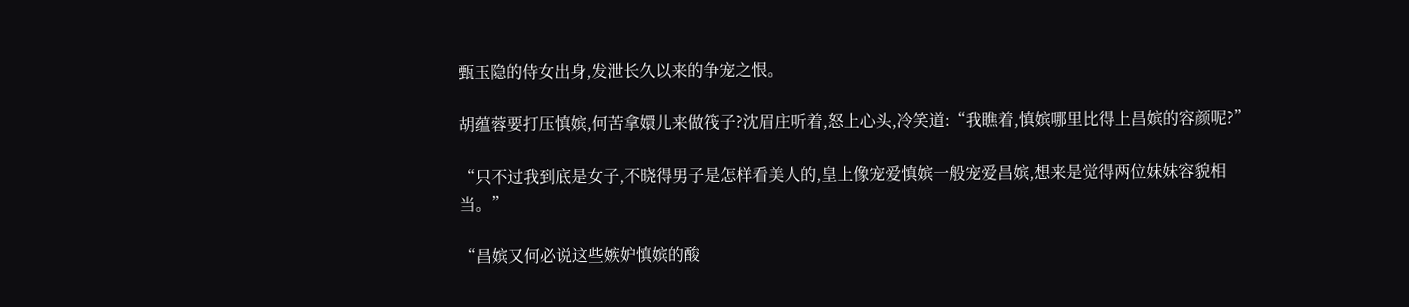甄玉隐的侍女出身,发泄长久以来的争宠之恨。

胡蕴蓉要打压慎嫔,何苦拿嬛儿来做筏子?沈眉庄听着,怒上心头,冷笑道:“我瞧着,慎嫔哪里比得上昌嫔的容颜呢?”

“只不过我到底是女子,不晓得男子是怎样看美人的,皇上像宠爱慎嫔一般宠爱昌嫔,想来是觉得两位妹妹容貌相当。”

“昌嫔又何必说这些嫉妒慎嫔的酸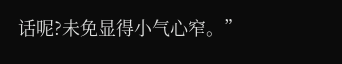话呢?未免显得小气心窄。”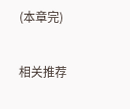(本章完)

相关推荐